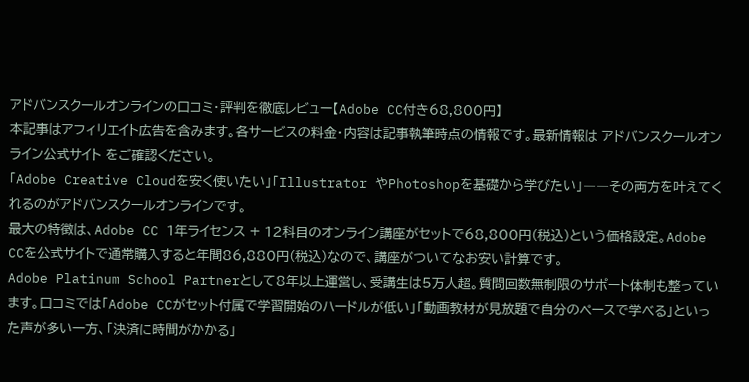アドバンスクールオンラインの口コミ・評判を徹底レビュー【Adobe CC付き68,800円】
本記事はアフィリエイト広告を含みます。各サービスの料金・内容は記事執筆時点の情報です。最新情報は アドバンスクールオンライン公式サイト をご確認ください。
「Adobe Creative Cloudを安く使いたい」「Illustrator やPhotoshopを基礎から学びたい」――その両方を叶えてくれるのがアドバンスクールオンラインです。
最大の特徴は、Adobe CC 1年ライセンス + 12科目のオンライン講座がセットで68,800円(税込)という価格設定。Adobe CCを公式サイトで通常購入すると年間86,880円(税込)なので、講座がついてなお安い計算です。
Adobe Platinum School Partnerとして8年以上運営し、受講生は5万人超。質問回数無制限のサポート体制も整っています。口コミでは「Adobe CCがセット付属で学習開始のハードルが低い」「動画教材が見放題で自分のペースで学べる」といった声が多い一方、「決済に時間がかかる」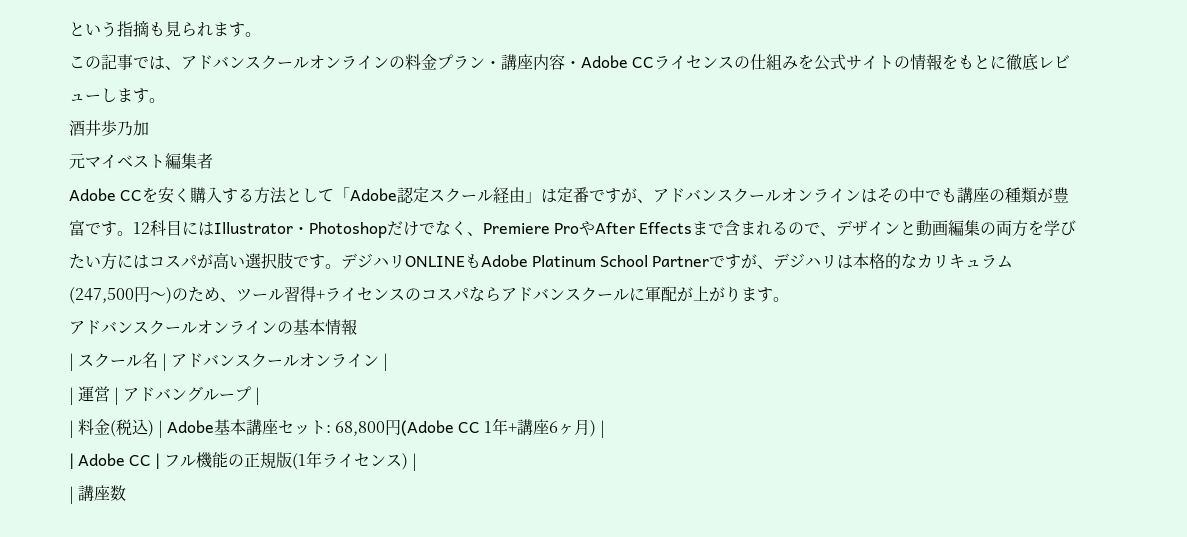という指摘も見られます。
この記事では、アドバンスクールオンラインの料金プラン・講座内容・Adobe CCライセンスの仕組みを公式サイトの情報をもとに徹底レビューします。
酒井歩乃加
元マイベスト編集者
Adobe CCを安く購入する方法として「Adobe認定スクール経由」は定番ですが、アドバンスクールオンラインはその中でも講座の種類が豊富です。12科目にはIllustrator・Photoshopだけでなく、Premiere ProやAfter Effectsまで含まれるので、デザインと動画編集の両方を学びたい方にはコスパが高い選択肢です。デジハリONLINEもAdobe Platinum School Partnerですが、デジハリは本格的なカリキュラム(247,500円〜)のため、ツール習得+ライセンスのコスパならアドバンスクールに軍配が上がります。
アドバンスクールオンラインの基本情報
| スクール名 | アドバンスクールオンライン |
| 運営 | アドバングループ |
| 料金(税込) | Adobe基本講座セット: 68,800円(Adobe CC 1年+講座6ヶ月) |
| Adobe CC | フル機能の正規版(1年ライセンス) |
| 講座数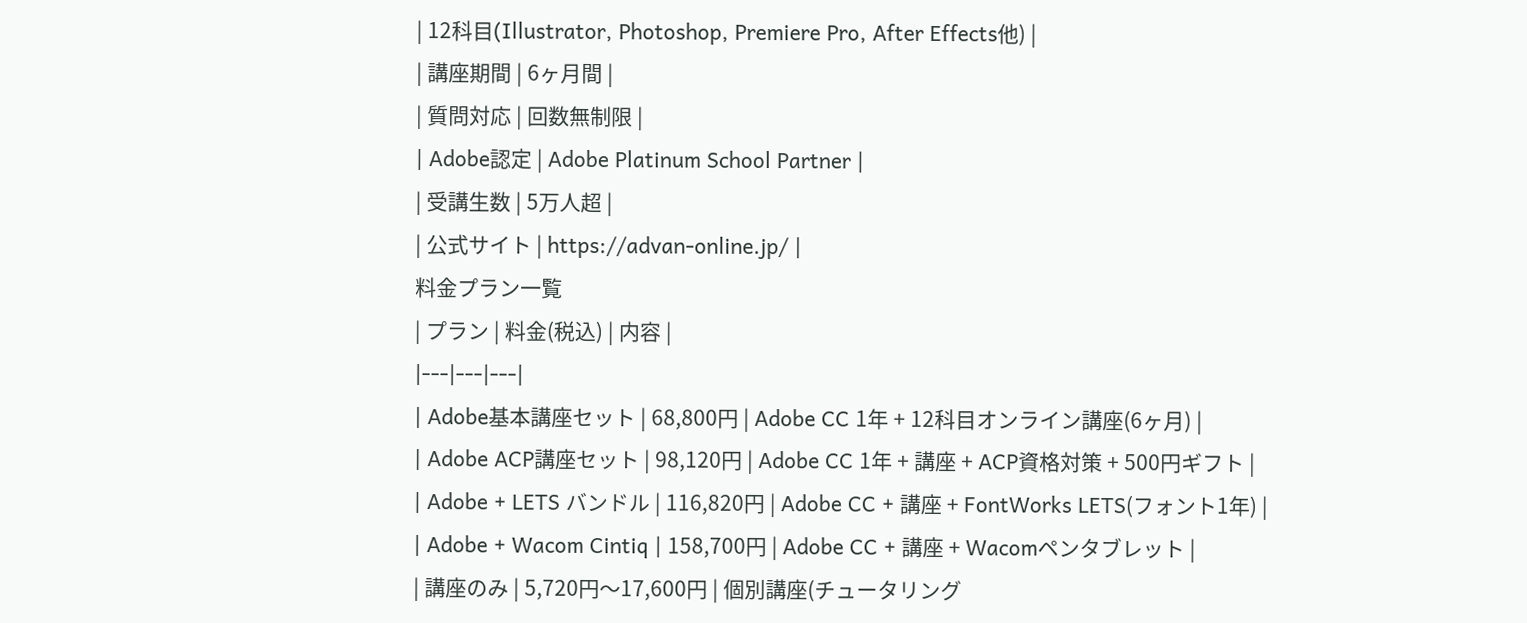| 12科目(Illustrator, Photoshop, Premiere Pro, After Effects他) |
| 講座期間 | 6ヶ月間 |
| 質問対応 | 回数無制限 |
| Adobe認定 | Adobe Platinum School Partner |
| 受講生数 | 5万人超 |
| 公式サイト | https://advan-online.jp/ |
料金プラン一覧
| プラン | 料金(税込) | 内容 |
|---|---|---|
| Adobe基本講座セット | 68,800円 | Adobe CC 1年 + 12科目オンライン講座(6ヶ月) |
| Adobe ACP講座セット | 98,120円 | Adobe CC 1年 + 講座 + ACP資格対策 + 500円ギフト |
| Adobe + LETS バンドル | 116,820円 | Adobe CC + 講座 + FontWorks LETS(フォント1年) |
| Adobe + Wacom Cintiq | 158,700円 | Adobe CC + 講座 + Wacomペンタブレット |
| 講座のみ | 5,720円〜17,600円 | 個別講座(チュータリング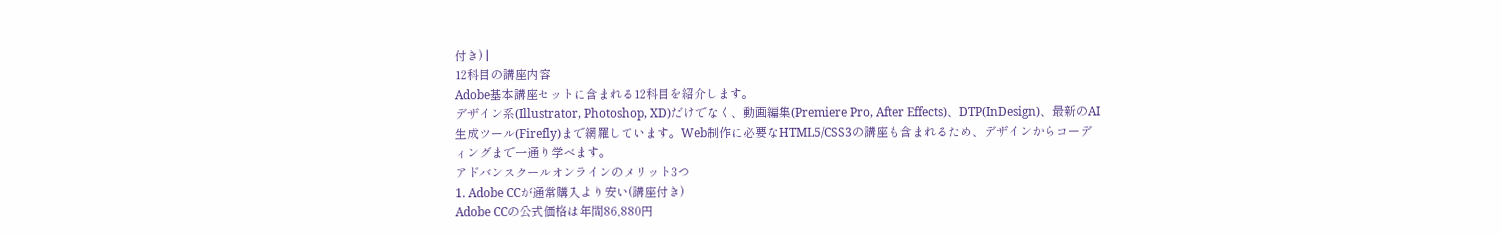付き) |
12科目の講座内容
Adobe基本講座セットに含まれる12科目を紹介します。
デザイン系(Illustrator, Photoshop, XD)だけでなく、動画編集(Premiere Pro, After Effects)、DTP(InDesign)、最新のAI生成ツール(Firefly)まで網羅しています。Web制作に必要なHTML5/CSS3の講座も含まれるため、デザインからコーディングまで一通り学べます。
アドバンスクールオンラインのメリット3つ
1. Adobe CCが通常購入より安い(講座付き)
Adobe CCの公式価格は年間86,880円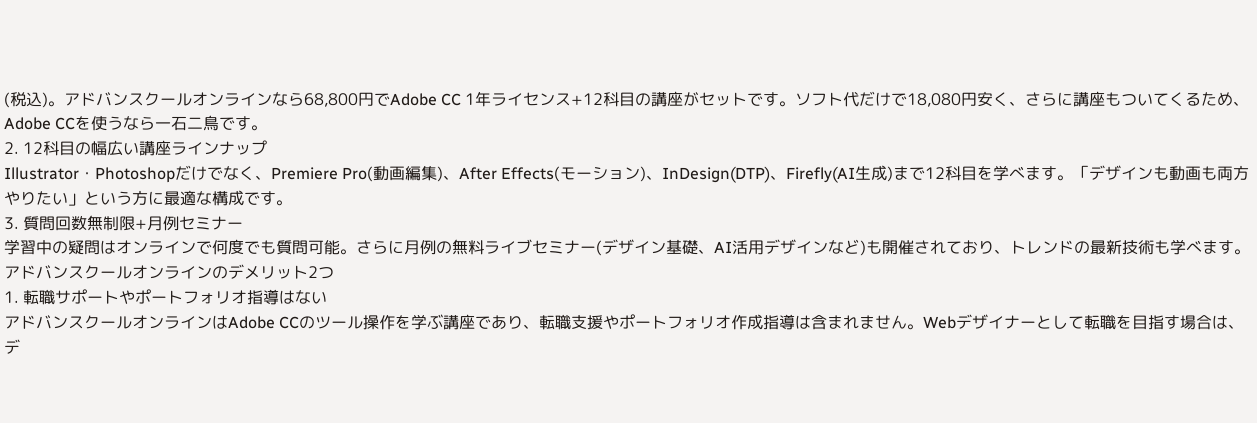(税込)。アドバンスクールオンラインなら68,800円でAdobe CC 1年ライセンス+12科目の講座がセットです。ソフト代だけで18,080円安く、さらに講座もついてくるため、Adobe CCを使うなら一石二鳥です。
2. 12科目の幅広い講座ラインナップ
Illustrator・Photoshopだけでなく、Premiere Pro(動画編集)、After Effects(モーション)、InDesign(DTP)、Firefly(AI生成)まで12科目を学べます。「デザインも動画も両方やりたい」という方に最適な構成です。
3. 質問回数無制限+月例セミナー
学習中の疑問はオンラインで何度でも質問可能。さらに月例の無料ライブセミナー(デザイン基礎、AI活用デザインなど)も開催されており、トレンドの最新技術も学べます。
アドバンスクールオンラインのデメリット2つ
1. 転職サポートやポートフォリオ指導はない
アドバンスクールオンラインはAdobe CCのツール操作を学ぶ講座であり、転職支援やポートフォリオ作成指導は含まれません。Webデザイナーとして転職を目指す場合は、デ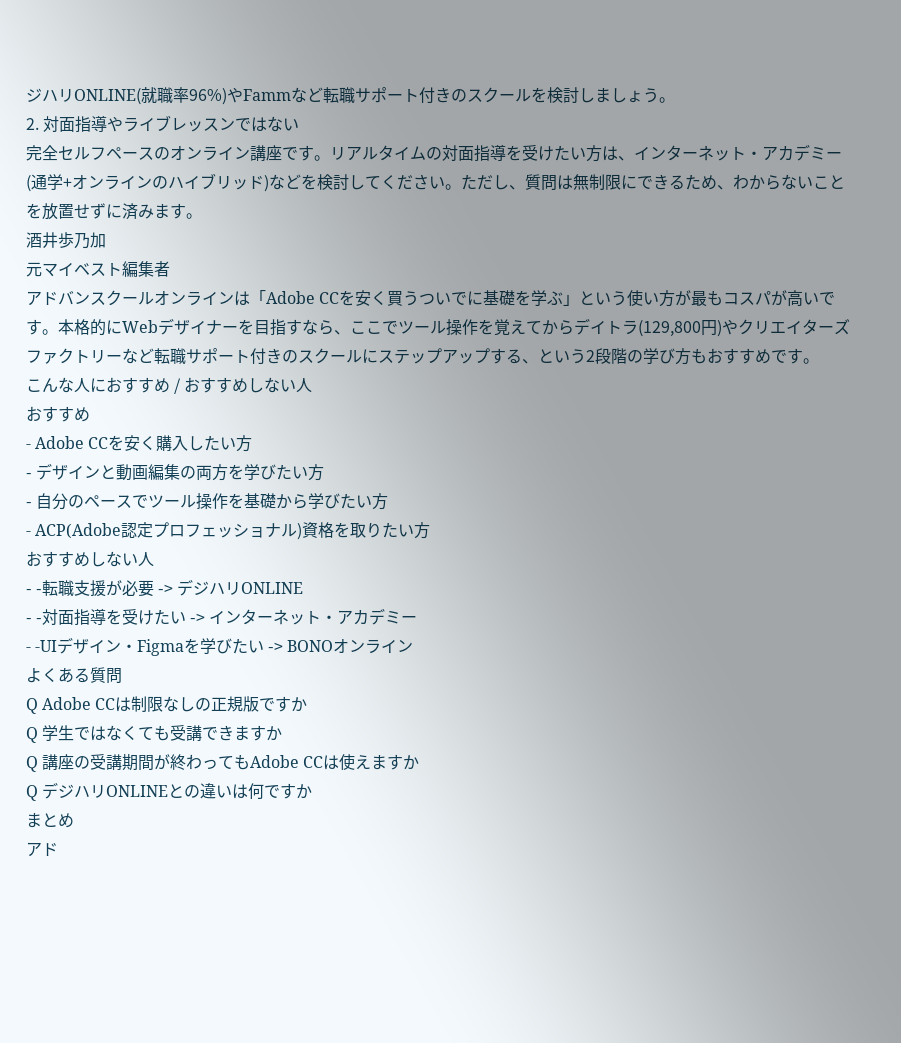ジハリONLINE(就職率96%)やFammなど転職サポート付きのスクールを検討しましょう。
2. 対面指導やライブレッスンではない
完全セルフペースのオンライン講座です。リアルタイムの対面指導を受けたい方は、インターネット・アカデミー(通学+オンラインのハイブリッド)などを検討してください。ただし、質問は無制限にできるため、わからないことを放置せずに済みます。
酒井歩乃加
元マイベスト編集者
アドバンスクールオンラインは「Adobe CCを安く買うついでに基礎を学ぶ」という使い方が最もコスパが高いです。本格的にWebデザイナーを目指すなら、ここでツール操作を覚えてからデイトラ(129,800円)やクリエイターズファクトリーなど転職サポート付きのスクールにステップアップする、という2段階の学び方もおすすめです。
こんな人におすすめ / おすすめしない人
おすすめ
- Adobe CCを安く購入したい方
- デザインと動画編集の両方を学びたい方
- 自分のペースでツール操作を基礎から学びたい方
- ACP(Adobe認定プロフェッショナル)資格を取りたい方
おすすめしない人
- -転職支援が必要 -> デジハリONLINE
- -対面指導を受けたい -> インターネット・アカデミー
- -UIデザイン・Figmaを学びたい -> BONOオンライン
よくある質問
Q Adobe CCは制限なしの正規版ですか
Q 学生ではなくても受講できますか
Q 講座の受講期間が終わってもAdobe CCは使えますか
Q デジハリONLINEとの違いは何ですか
まとめ
アド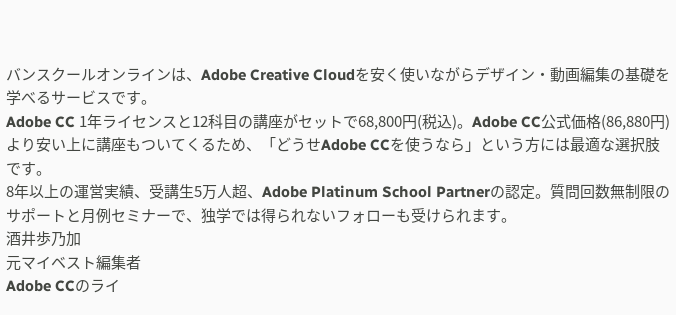バンスクールオンラインは、Adobe Creative Cloudを安く使いながらデザイン・動画編集の基礎を学べるサービスです。
Adobe CC 1年ライセンスと12科目の講座がセットで68,800円(税込)。Adobe CC公式価格(86,880円)より安い上に講座もついてくるため、「どうせAdobe CCを使うなら」という方には最適な選択肢です。
8年以上の運営実績、受講生5万人超、Adobe Platinum School Partnerの認定。質問回数無制限のサポートと月例セミナーで、独学では得られないフォローも受けられます。
酒井歩乃加
元マイベスト編集者
Adobe CCのライ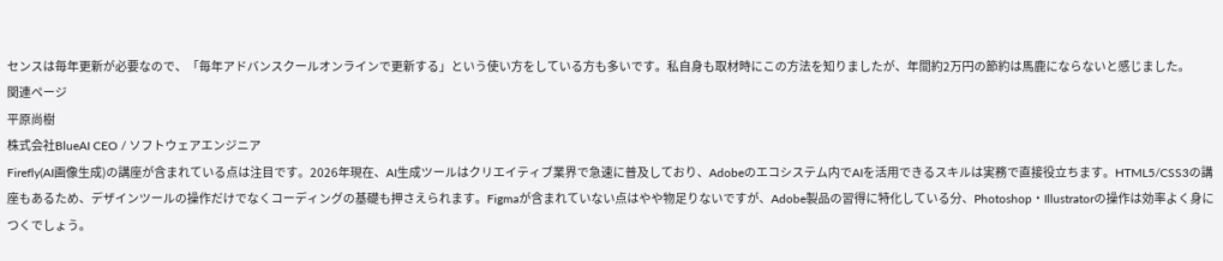センスは毎年更新が必要なので、「毎年アドバンスクールオンラインで更新する」という使い方をしている方も多いです。私自身も取材時にこの方法を知りましたが、年間約2万円の節約は馬鹿にならないと感じました。
関連ページ
平原尚樹
株式会社BlueAI CEO / ソフトウェアエンジニア
Firefly(AI画像生成)の講座が含まれている点は注目です。2026年現在、AI生成ツールはクリエイティブ業界で急速に普及しており、Adobeのエコシステム内でAIを活用できるスキルは実務で直接役立ちます。HTML5/CSS3の講座もあるため、デザインツールの操作だけでなくコーディングの基礎も押さえられます。Figmaが含まれていない点はやや物足りないですが、Adobe製品の習得に特化している分、Photoshop・Illustratorの操作は効率よく身につくでしょう。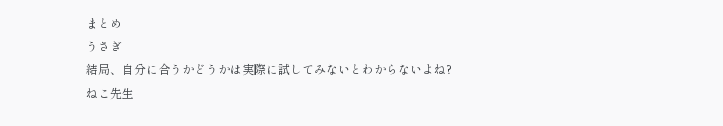まとめ
うさぎ
結局、自分に合うかどうかは実際に試してみないとわからないよね?
ねこ先生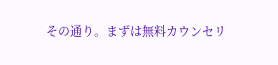その通り。まずは無料カウンセリ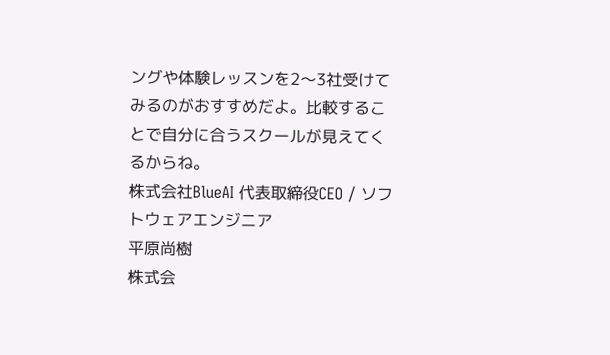ングや体験レッスンを2〜3社受けてみるのがおすすめだよ。比較することで自分に合うスクールが見えてくるからね。
株式会社BlueAI 代表取締役CEO / ソフトウェアエンジニア
平原尚樹
株式会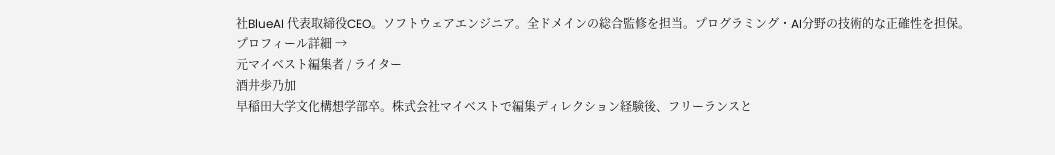社BlueAI 代表取締役CEO。ソフトウェアエンジニア。全ドメインの総合監修を担当。プログラミング・AI分野の技術的な正確性を担保。
プロフィール詳細 →
元マイベスト編集者 / ライター
酒井歩乃加
早稲田大学文化構想学部卒。株式会社マイベストで編集ディレクション経験後、フリーランスと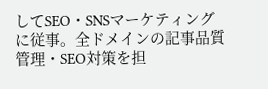してSEO・SNSマーケティングに従事。全ドメインの記事品質管理・SEO対策を担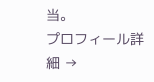当。
プロフィール詳細 →